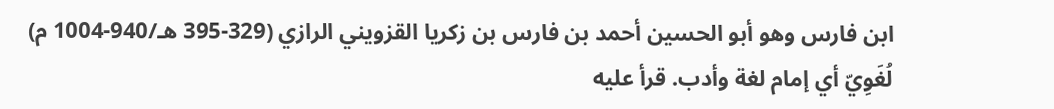ابن فارس وهو أبو الحسين أحمد بن فارس بن زكريا القزويني الرازي (329-395 هـ/940-1004 م) لُغَوِيّ أي إمام لغة وأدب. قرأ عليه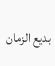بديع الزمان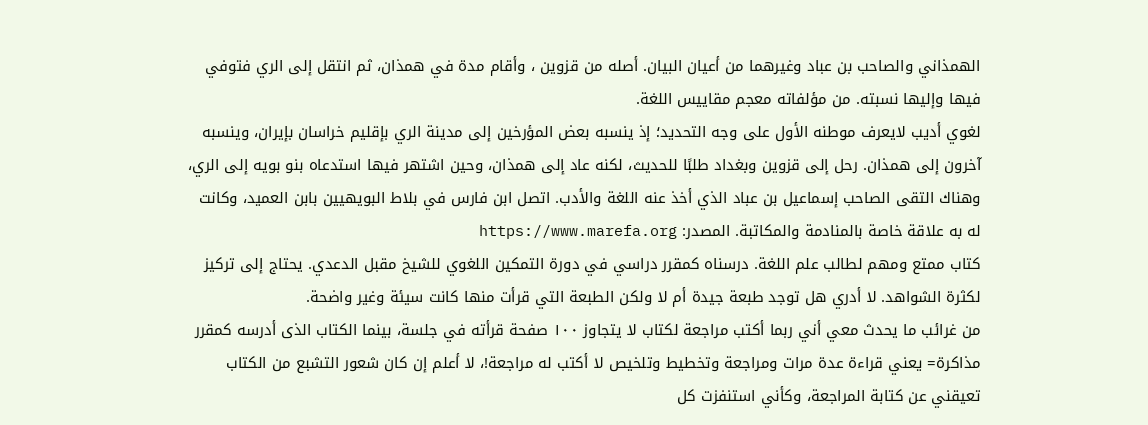الهمذاني والصاحب بن عباد وغيرهما من أعيان البيان. أصله من قزوين ، وأقام مدة في همذان، ثم انتقل إلى الري فتوفي فيها وإليها نسبته. من مؤلفاته معجم مقاييس اللغة.
لغوي أديب لايعرف موطنه الأول على وجه التحديد؛ إذ ينسبه بعض المؤرخين إلى مدينة الري بإقليم خراسان بإيران، وينسبه آخرون إلى همذان. رحل إلى قزوين وبغداد طلبًا للحديث، لكنه عاد إلى همذان، وحين اشتهر فيها استدعاه بنو بويه إلى الري، وهناك التقى الصاحب إسماعيل بن عباد الذي أخذ عنه اللغة والأدب. اتصل ابن فارس في بلاط البويهيين بابن العميد، وكانت له به علاقة خاصة بالمنادمة والمكاتبة. المصدر: https://www.marefa.org
كتاب ممتع ومهم لطالب علم اللغة. درسناه كمقرر دراسي في دورة التمكين اللغوي للشيخ مقبل الدعدي. يحتاج إلى تركيز لكثرة الشواهد. لا أدري هل توجد طبعة جيدة أم لا ولكن الطبعة التي قرأت منها كانت سيئة وغير واضحة.
من غرائب ما يحدث معي أني ربما أكتب مراجعة لكتاب لا يتجاوز ١٠٠ صفحة قرأته في جلسة، بينما الكتاب الذى أدرسه كمقرر مذاكرة= يعني قراءة عدة مرات ومراجعة وتخطيط وتلخيص لا أكتب له مراجعة!، لا أعلم إن كان شعور التشبع من الكتاب تعيقني عن كتابة المراجعة، وكأني استنفزت كل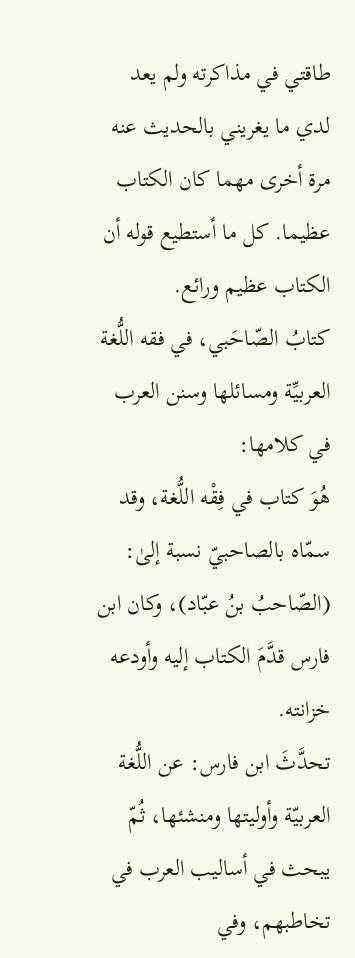طاقتي في مذاكرته ولم يعد لدي ما يغريني بالحديث عنه مرة أخرى مهما كان الكتاب عظيما. كل ما أستطيع قوله أن الكتاب عظيم ورائع.
كتابُ الصّاحَبي، في فقه اللُّغة العربيِّة ومسائلها وسنن العرب في كلامها:
هُوَ كتاب في فِقْه اللُّغة، وقد سمّاه بالصاحبيّ نسبة إلىٰ: (الصّاحبُ بنُ عبّاد)، وكان ابن فارس قدَّمَ الكتاب إليه وأودعه خزانته.
تحدَّثَ ابن فارس: عن اللُّغة العربيّة وأوليتها ومنشئها، ثُمّ يبحث في أساليب العرب في تخاطبهم، وفي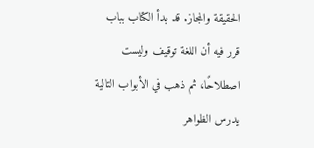الحقيقة والمجاز. قد بدأ الكتاب بباب قرر فيه أن اللغة توقيف وليست اصطلاحًا، ثم ذهب في الأبواب التالية يدرس الظواهر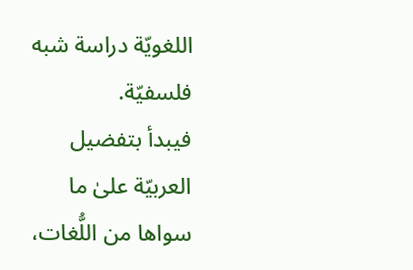اللغويّة دراسة شبه فلسفيّة.
فيبدأ بتفضيل العربيّة علىٰ ما سواها من اللُّغات،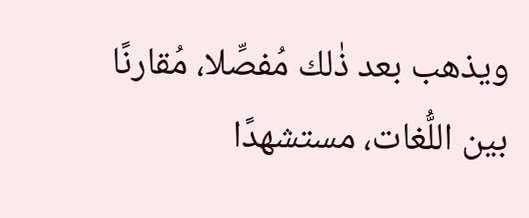ويذهب بعد ذٰلك مُفصِّلا، مُقارنًا بين اللُّغات، مستشهدًا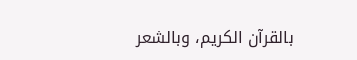بالقرآن الكريم، وبالشعر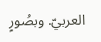العربيّ. وبصُورٍ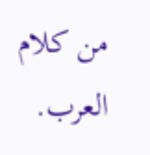من كلام العرب.